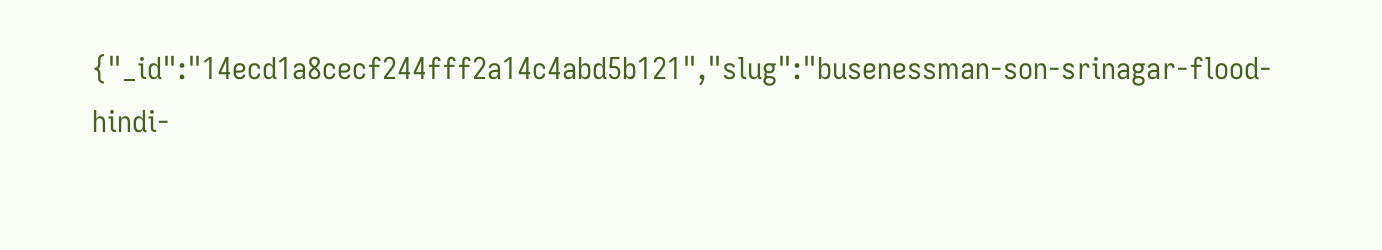{"_id":"14ecd1a8cecf244fff2a14c4abd5b121","slug":"busenessman-son-srinagar-flood-hindi-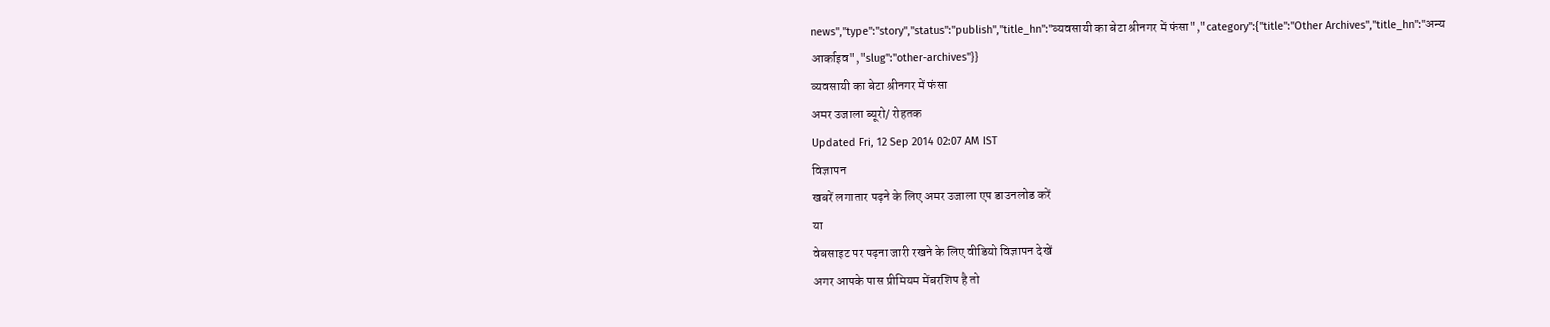news","type":"story","status":"publish","title_hn":"व्यवसायी का बेटा श्रीनगर में फंसा","category":{"title":"Other Archives","title_hn":"अन्य आर्काइव","slug":"other-archives"}}
व्यवसायी का बेटा श्रीनगर में फंसा
अमर उजाला ब्यूरो/ रोहतक
Updated Fri, 12 Sep 2014 02:07 AM IST
विज्ञापन
खबरें लगातार पढ़ने के लिए अमर उजाला एप डाउनलोड करें
या
वेबसाइट पर पढ़ना जारी रखने के लिए वीडियो विज्ञापन देखें
अगर आपके पास प्रीमियम मेंबरशिप है तो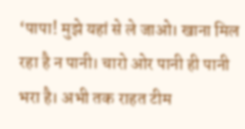‘पापा! मुझे यहां से ले जाओ। खाना मिल रहा है न पानी। चारो ओर पानी ही पानी भरा है। अभी तक राहत टीम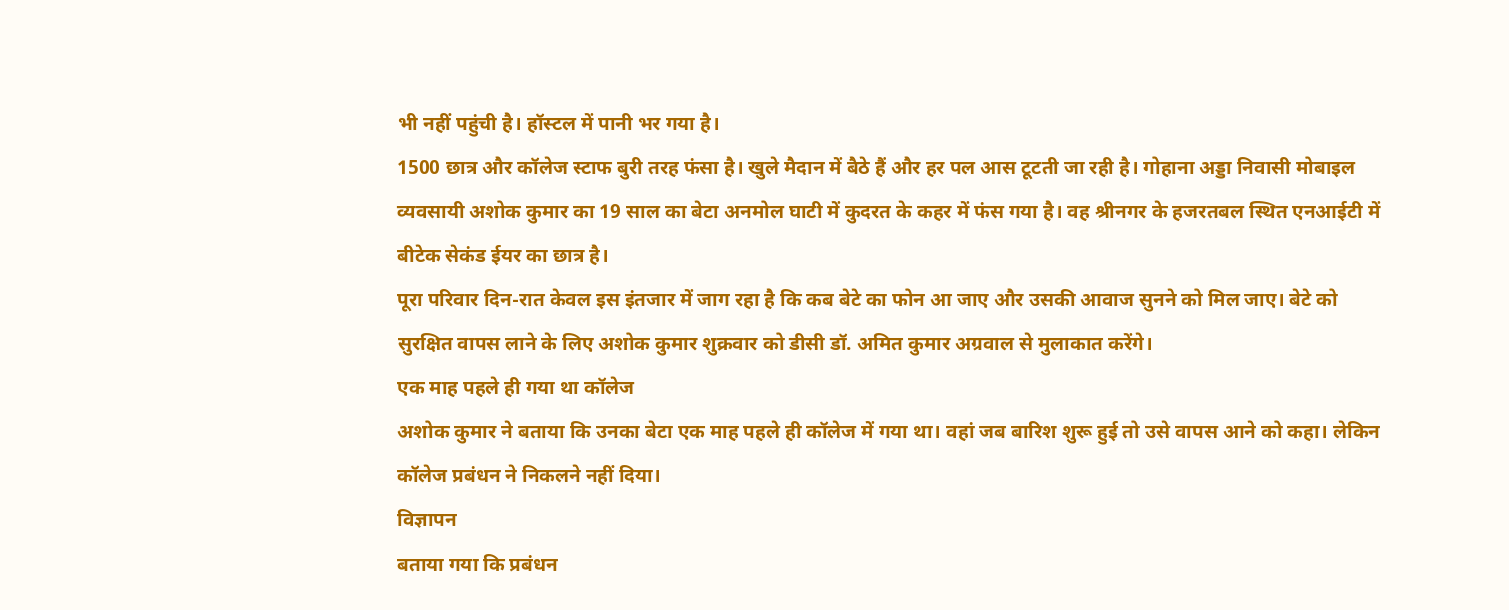भी नहीं पहुंची है। हॉस्टल में पानी भर गया है।
1500 छात्र और कॉलेज स्टाफ बुरी तरह फंसा है। खुले मैदान में बैठे हैं और हर पल आस टूटती जा रही है। गोहाना अड्डा निवासी मोबाइल व्यवसायी अशोक कुमार का 19 साल का बेटा अनमोल घाटी में कुदरत के कहर में फंस गया है। वह श्रीनगर के हजरतबल स्थित एनआईटी में बीटेक सेकंड ईयर का छात्र है।
पूरा परिवार दिन-रात केवल इस इंतजार में जाग रहा है कि कब बेटे का फोन आ जाए और उसकी आवाज सुनने को मिल जाए। बेटे को सुरक्षित वापस लाने के लिए अशोक कुमार शुक्रवार को डीसी डॉ. अमित कुमार अग्रवाल से मुलाकात करेंगे।
एक माह पहले ही गया था कॉलेज
अशोक कुमार ने बताया कि उनका बेटा एक माह पहले ही कॉलेज में गया था। वहां जब बारिश शुरू हुई तो उसे वापस आने को कहा। लेकिन कॉलेज प्रबंधन ने निकलने नहीं दिया।
विज्ञापन
बताया गया कि प्रबंधन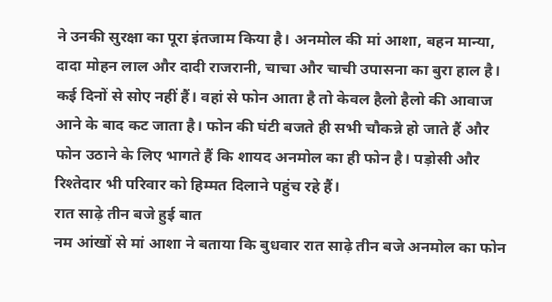ने उनकी सुरक्षा का पूरा इंतजाम किया है। अनमोल की मां आशा, बहन मान्या, दादा मोहन लाल और दादी राजरानी, चाचा और चाची उपासना का बुरा हाल है। कई दिनों से सोए नहीं हैं। वहां से फोन आता है तो केवल हैलो हैलो की आवाज आने के बाद कट जाता है। फोन की घंटी बजते ही सभी चौकन्ने हो जाते हैं और फोन उठाने के लिए भागते हैं कि शायद अनमोल का ही फोन है। पड़ोसी और रिश्तेदार भी परिवार को हिम्मत दिलाने पहुंच रहे हैं।
रात साढ़े तीन बजे हुई बात
नम आंखों से मां आशा ने बताया कि बुधवार रात साढ़े तीन बजे अनमोल का फोन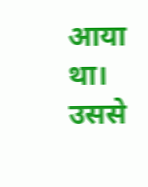आया था। उससे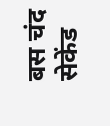बस चंद सेकेंड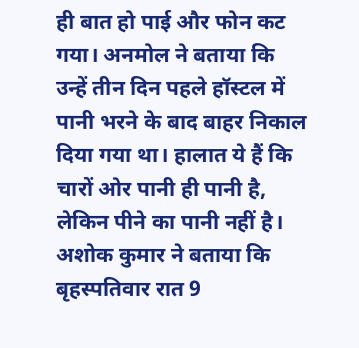ही बात हो पाई और फोन कट गया। अनमोल ने बताया कि उन्हें तीन दिन पहले हॉस्टल में पानी भरने के बाद बाहर निकाल दिया गया था। हालात ये हैं कि चारों ओर पानी ही पानी है, लेकिन पीने का पानी नहीं है। अशोक कुमार ने बताया कि बृहस्पतिवार रात 9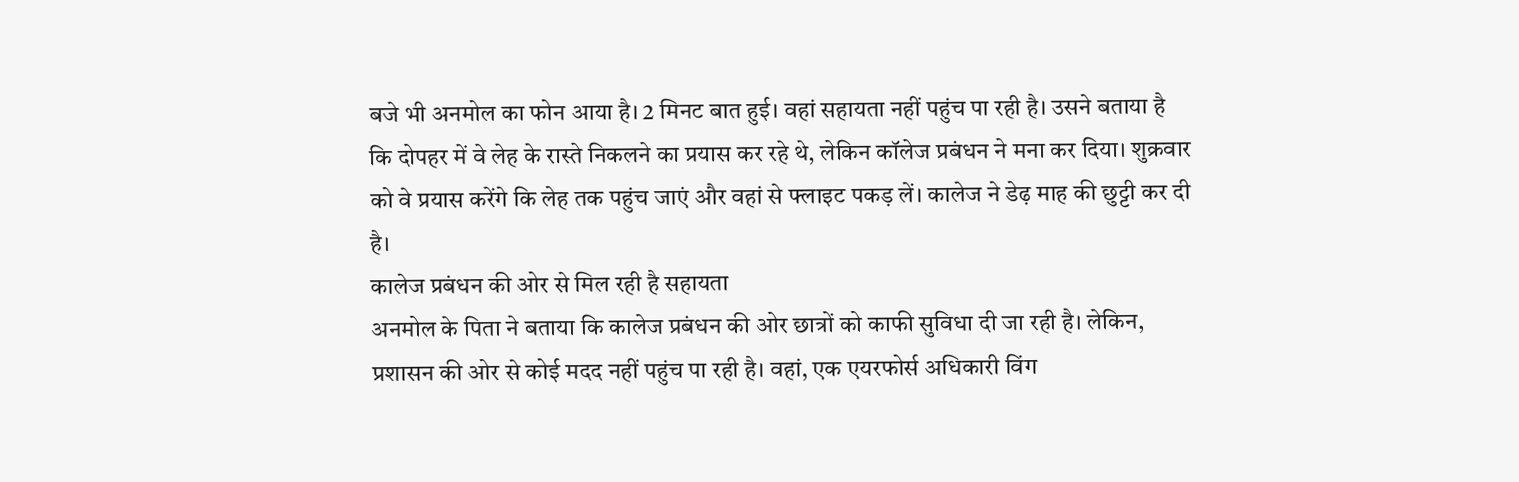बजे भी अनमोल का फोन आया है। 2 मिनट बात हुई। वहां सहायता नहीं पहुंच पा रही है। उसने बताया है कि दोपहर में वे लेह के रास्ते निकलने का प्रयास कर रहे थे, लेकिन कॉलेज प्रबंधन ने मना कर दिया। शुक्रवार को वे प्रयास करेंगे कि लेह तक पहुंच जाएं और वहां से फ्लाइट पकड़ लें। कालेज ने डेढ़ माह की छुट्टी कर दी है।
कालेज प्रबंधन की ओर से मिल रही है सहायता
अनमोल के पिता ने बताया कि कालेज प्रबंधन की ओर छात्रों को काफी सुविधा दी जा रही है। लेकिन, प्रशासन की ओर से कोई मदद नहीं पहुंच पा रही है। वहां, एक एयरफोर्स अधिकारी विंग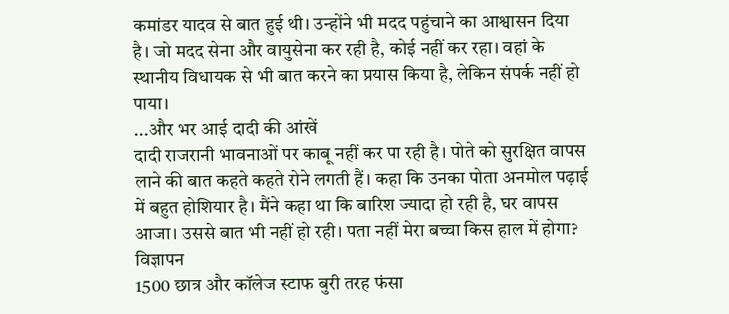कमांडर यादव से बात हुई थी। उन्होंने भी मदद पहुंचाने का आश्वासन दिया है। जो मदद सेना और वायुसेना कर रही है, कोई नहीं कर रहा। वहां के स्थानीय विधायक से भी बात करने का प्रयास किया है, लेकिन संपर्क नहीं हो पाया।
...और भर आई दादी की आंखें
दादी राजरानी भावनाओं पर काबू नहीं कर पा रही है। पोते को सुरक्षित वापस लाने की बात कहते कहते रोने लगती हैं। कहा कि उनका पोता अनमोल पढ़ाई में बहुत होशियार है। मैंने कहा था कि बारिश ज्यादा हो रही है, घर वापस आजा। उससे बात भी नहीं हो रही। पता नहीं मेरा बच्चा किस हाल में होगा?
विज्ञापन
1500 छात्र और कॉलेज स्टाफ बुरी तरह फंसा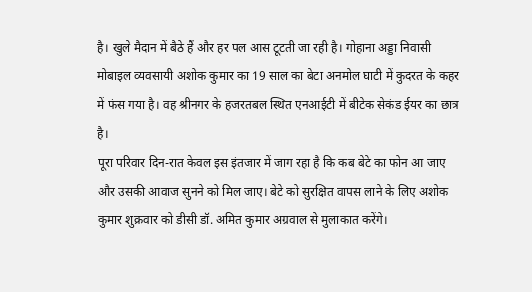है। खुले मैदान में बैठे हैं और हर पल आस टूटती जा रही है। गोहाना अड्डा निवासी मोबाइल व्यवसायी अशोक कुमार का 19 साल का बेटा अनमोल घाटी में कुदरत के कहर में फंस गया है। वह श्रीनगर के हजरतबल स्थित एनआईटी में बीटेक सेकंड ईयर का छात्र है।
पूरा परिवार दिन-रात केवल इस इंतजार में जाग रहा है कि कब बेटे का फोन आ जाए और उसकी आवाज सुनने को मिल जाए। बेटे को सुरक्षित वापस लाने के लिए अशोक कुमार शुक्रवार को डीसी डॉ. अमित कुमार अग्रवाल से मुलाकात करेंगे।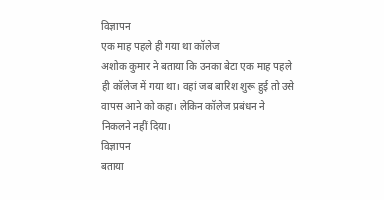विज्ञापन
एक माह पहले ही गया था कॉलेज
अशोक कुमार ने बताया कि उनका बेटा एक माह पहले ही कॉलेज में गया था। वहां जब बारिश शुरू हुई तो उसे वापस आने को कहा। लेकिन कॉलेज प्रबंधन ने निकलने नहीं दिया।
विज्ञापन
बताया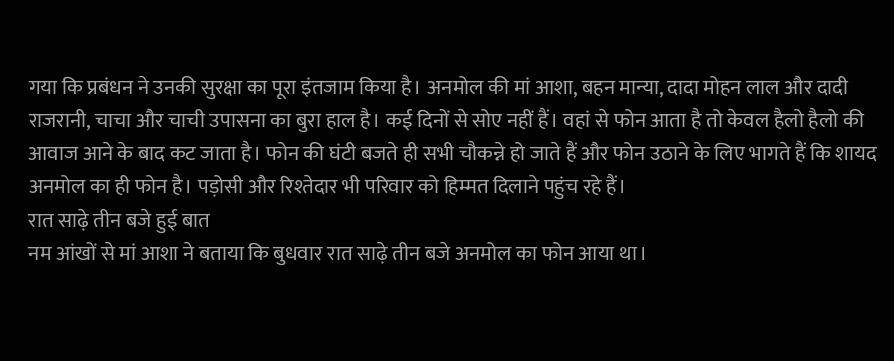गया कि प्रबंधन ने उनकी सुरक्षा का पूरा इंतजाम किया है। अनमोल की मां आशा, बहन मान्या, दादा मोहन लाल और दादी राजरानी, चाचा और चाची उपासना का बुरा हाल है। कई दिनों से सोए नहीं हैं। वहां से फोन आता है तो केवल हैलो हैलो की आवाज आने के बाद कट जाता है। फोन की घंटी बजते ही सभी चौकन्ने हो जाते हैं और फोन उठाने के लिए भागते हैं कि शायद अनमोल का ही फोन है। पड़ोसी और रिश्तेदार भी परिवार को हिम्मत दिलाने पहुंच रहे हैं।
रात साढ़े तीन बजे हुई बात
नम आंखों से मां आशा ने बताया कि बुधवार रात साढ़े तीन बजे अनमोल का फोन आया था।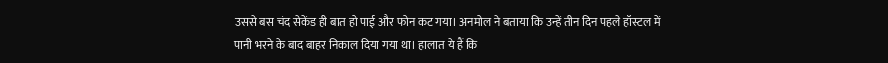उससे बस चंद सेकेंड ही बात हो पाई और फोन कट गया। अनमोल ने बताया कि उन्हें तीन दिन पहले हॉस्टल में पानी भरने के बाद बाहर निकाल दिया गया था। हालात ये हैं कि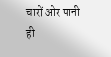चारों ओर पानी ही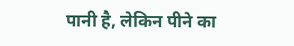पानी है, लेकिन पीने का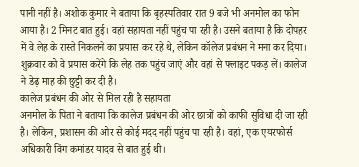पानी नहीं है। अशोक कुमार ने बताया कि बृहस्पतिवार रात 9 बजे भी अनमोल का फोन आया है। 2 मिनट बात हुई। वहां सहायता नहीं पहुंच पा रही है। उसने बताया है कि दोपहर में वे लेह के रास्ते निकलने का प्रयास कर रहे थे, लेकिन कॉलेज प्रबंधन ने मना कर दिया। शुक्रवार को वे प्रयास करेंगे कि लेह तक पहुंच जाएं और वहां से फ्लाइट पकड़ लें। कालेज ने डेढ़ माह की छुट्टी कर दी है।
कालेज प्रबंधन की ओर से मिल रही है सहायता
अनमोल के पिता ने बताया कि कालेज प्रबंधन की ओर छात्रों को काफी सुविधा दी जा रही है। लेकिन, प्रशासन की ओर से कोई मदद नहीं पहुंच पा रही है। वहां, एक एयरफोर्स अधिकारी विंग कमांडर यादव से बात हुई थी।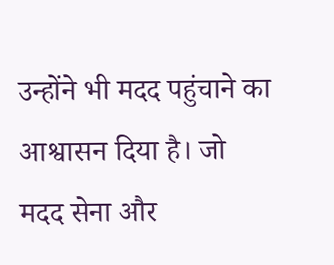उन्होंने भी मदद पहुंचाने का आश्वासन दिया है। जो मदद सेना और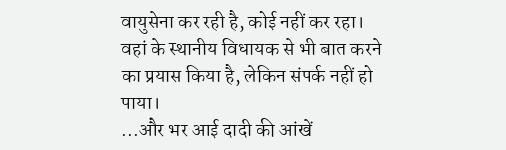वायुसेना कर रही है, कोई नहीं कर रहा। वहां के स्थानीय विधायक से भी बात करने का प्रयास किया है, लेकिन संपर्क नहीं हो पाया।
...और भर आई दादी की आंखें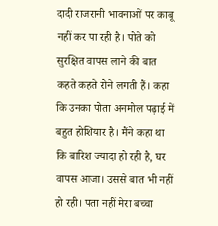दादी राजरानी भावनाओं पर काबू नहीं कर पा रही है। पोते को सुरक्षित वापस लाने की बात कहते कहते रोने लगती हैं। कहा कि उनका पोता अनमोल पढ़ाई में बहुत होशियार है। मैंने कहा था कि बारिश ज्यादा हो रही है, घर वापस आजा। उससे बात भी नहीं हो रही। पता नहीं मेरा बच्चा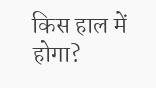किस हाल में होगा?